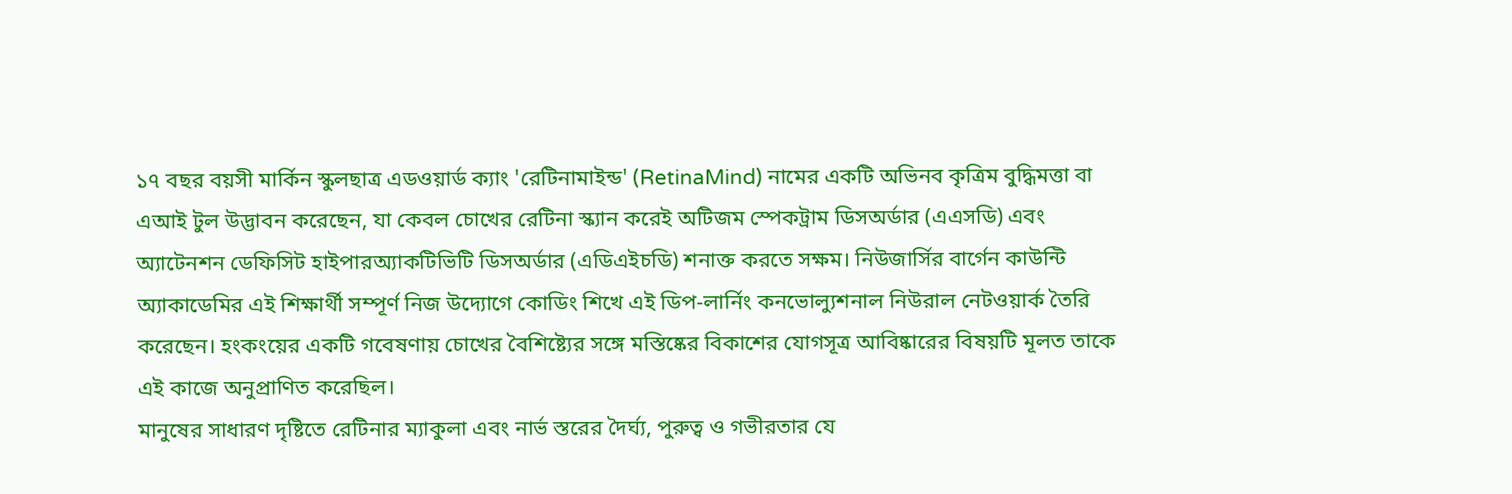১৭ বছর বয়সী মার্কিন স্কুলছাত্র এডওয়ার্ড ক্যাং 'রেটিনামাইন্ড' (RetinaMind) নামের একটি অভিনব কৃত্রিম বুদ্ধিমত্তা বা এআই টুল উদ্ভাবন করেছেন, যা কেবল চোখের রেটিনা স্ক্যান করেই অটিজম স্পেকট্রাম ডিসঅর্ডার (এএসডি) এবং অ্যাটেনশন ডেফিসিট হাইপারঅ্যাকটিভিটি ডিসঅর্ডার (এডিএইচডি) শনাক্ত করতে সক্ষম। নিউজার্সির বার্গেন কাউন্টি অ্যাকাডেমির এই শিক্ষার্থী সম্পূর্ণ নিজ উদ্যোগে কোডিং শিখে এই ডিপ-লার্নিং কনভোল্যুশনাল নিউরাল নেটওয়ার্ক তৈরি করেছেন। হংকংয়ের একটি গবেষণায় চোখের বৈশিষ্ট্যের সঙ্গে মস্তিষ্কের বিকাশের যোগসূত্র আবিষ্কারের বিষয়টি মূলত তাকে এই কাজে অনুপ্রাণিত করেছিল।
মানুষের সাধারণ দৃষ্টিতে রেটিনার ম্যাকুলা এবং নার্ভ স্তরের দৈর্ঘ্য, পুরুত্ব ও গভীরতার যে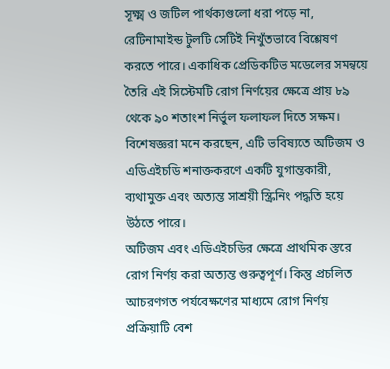সূক্ষ্ম ও জটিল পার্থক্যগুলো ধরা পড়ে না, রেটিনামাইন্ড টুলটি সেটিই নিখুঁতভাবে বিশ্লেষণ করতে পারে। একাধিক প্রেডিকটিভ মডেলের সমন্বয়ে তৈরি এই সিস্টেমটি রোগ নির্ণয়ের ক্ষেত্রে প্রায় ৮৯ থেকে ৯০ শতাংশ নির্ভুল ফলাফল দিতে সক্ষম। বিশেষজ্ঞরা মনে করছেন, এটি ভবিষ্যতে অটিজম ও এডিএইচডি শনাক্তকরণে একটি যুগান্তকারী, ব্যথামুক্ত এবং অত্যন্ত সাশ্রয়ী স্ক্রিনিং পদ্ধতি হয়ে উঠতে পারে।
অটিজম এবং এডিএইচডির ক্ষেত্রে প্রাথমিক স্তরে রোগ নির্ণয় করা অত্যন্ত গুরুত্বপূর্ণ। কিন্তু প্রচলিত আচরণগত পর্যবেক্ষণের মাধ্যমে রোগ নির্ণয় প্রক্রিয়াটি বেশ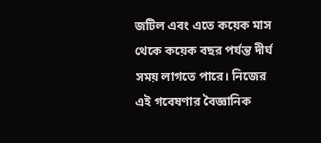জটিল এবং এতে কয়েক মাস থেকে কয়েক বছর পর্যন্ত দীর্ঘ সময় লাগতে পারে। নিজের এই গবেষণার বৈজ্ঞানিক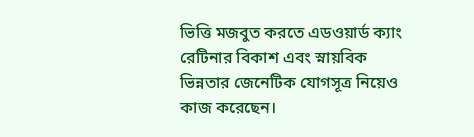ভিত্তি মজবুত করতে এডওয়ার্ড ক্যাং রেটিনার বিকাশ এবং স্নায়বিক ভিন্নতার জেনেটিক যোগসূত্র নিয়েও কাজ করেছেন।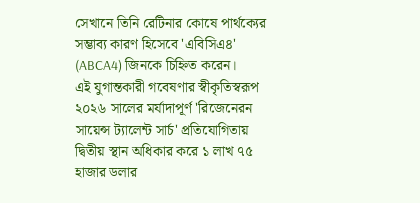সেখানে তিনি রেটিনার কোষে পার্থক্যের সম্ভাব্য কারণ হিসেবে 'এবিসিএ৪' (ABCA4) জিনকে চিহ্নিত করেন।
এই যুগান্তকারী গবেষণার স্বীকৃতিস্বরূপ ২০২৬ সালের মর্যাদাপূর্ণ 'রিজেনেরন সায়েন্স ট্যালেন্ট সার্চ' প্রতিযোগিতায় দ্বিতীয় স্থান অধিকার করে ১ লাখ ৭৫ হাজার ডলার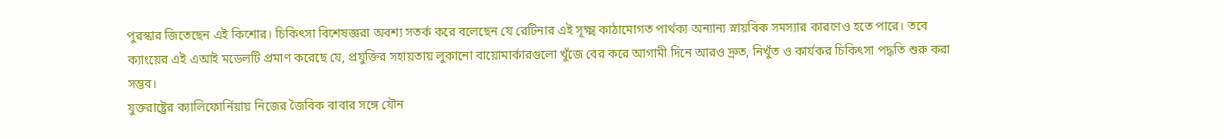পুরস্কার জিতেছেন এই কিশোর। চিকিৎসা বিশেষজ্ঞরা অবশ্য সতর্ক করে বলেছেন যে রেটিনার এই সূক্ষ্ম কাঠামোগত পার্থক্য অন্যান্য স্নায়বিক সমস্যার কারণেও হতে পারে। তবে ক্যাংয়ের এই এআই মডেলটি প্রমাণ করেছে যে, প্রযুক্তির সহায়তায় লুকানো বায়োমার্কারগুলো খুঁজে বের করে আগামী দিনে আরও দ্রুত, নিখুঁত ও কার্যকর চিকিৎসা পদ্ধতি শুরু করা সম্ভব।
যুক্তরাষ্ট্রের ক্যালিফোর্নিয়ায় নিজের জৈবিক বাবার সঙ্গে যৌন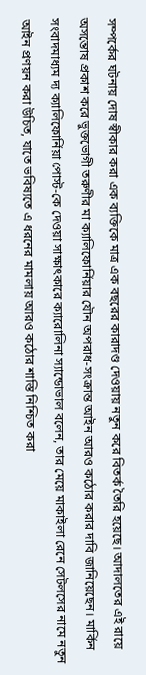সম্পর্কের ঘটনায় দোষ স্বীকার করা এক ব্যক্তিকে মাত্র এক বছরের কারাদণ্ড দেওয়ায় নতুন করে বিতর্ক তৈরি হয়েছে। আদালতের এই রায়ে অসন্তোষ প্রকাশ করে ভুক্তভোগী তরুণীর মা ক্যালিফোর্নিয়ার যৌন অপরাধ-সংক্রান্ত আইন আরও কঠোর করার দাবি জানিয়েছেন। মার্কিন সংবাদমাধ্যম দ্য ক্যালিফোর্নিয়া পোস্ট-কে দেওয়া সাক্ষাৎকারে ক্যারোলিনা স্যান্ডোভাল বলেন, তার মেয়ে মাকাইলা রেনে সেটলসের নামে নতুন আইন প্রণয়ন করা উচিত, যাতে ভবিষ্যতে এ ধরনের মামলায় আরও কঠোর শাস্তি নিশ্চিত করা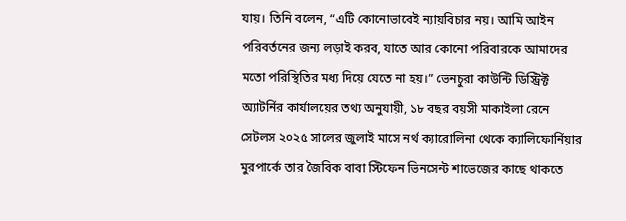যায়। তিনি বলেন, “এটি কোনোভাবেই ন্যায়বিচার নয়। আমি আইন পরিবর্তনের জন্য লড়াই করব, যাতে আর কোনো পরিবারকে আমাদের মতো পরিস্থিতির মধ্য দিয়ে যেতে না হয়।” ভেনচুরা কাউন্টি ডিস্ট্রিক্ট অ্যাটর্নির কার্যালয়ের তথ্য অনুযায়ী, ১৮ বছর বয়সী মাকাইলা রেনে সেটলস ২০২৫ সালের জুলাই মাসে নর্থ ক্যারোলিনা থেকে ক্যালিফোর্নিয়ার মুরপার্কে তার জৈবিক বাবা স্টিফেন ভিনসেন্ট শাভেজের কাছে থাকতে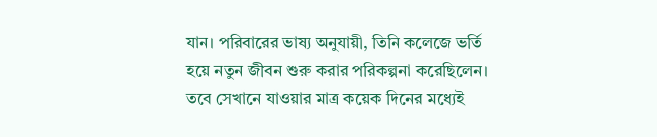যান। পরিবারের ভাষ্য অনুযায়ী, তিনি কলেজে ভর্তি হয়ে নতুন জীবন শুরু করার পরিকল্পনা করেছিলেন। তবে সেখানে যাওয়ার মাত্র কয়েক দিনের মধ্যেই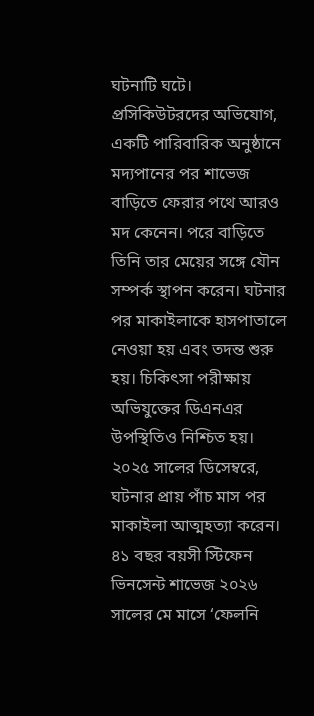ঘটনাটি ঘটে। প্রসিকিউটরদের অভিযোগ, একটি পারিবারিক অনুষ্ঠানে মদ্যপানের পর শাভেজ বাড়িতে ফেরার পথে আরও মদ কেনেন। পরে বাড়িতে তিনি তার মেয়ের সঙ্গে যৌন সম্পর্ক স্থাপন করেন। ঘটনার পর মাকাইলাকে হাসপাতালে নেওয়া হয় এবং তদন্ত শুরু হয়। চিকিৎসা পরীক্ষায় অভিযুক্তের ডিএনএর উপস্থিতিও নিশ্চিত হয়। ২০২৫ সালের ডিসেম্বরে, ঘটনার প্রায় পাঁচ মাস পর মাকাইলা আত্মহত্যা করেন। ৪১ বছর বয়সী স্টিফেন ভিনসেন্ট শাভেজ ২০২৬ সালের মে মাসে ‘ফেলনি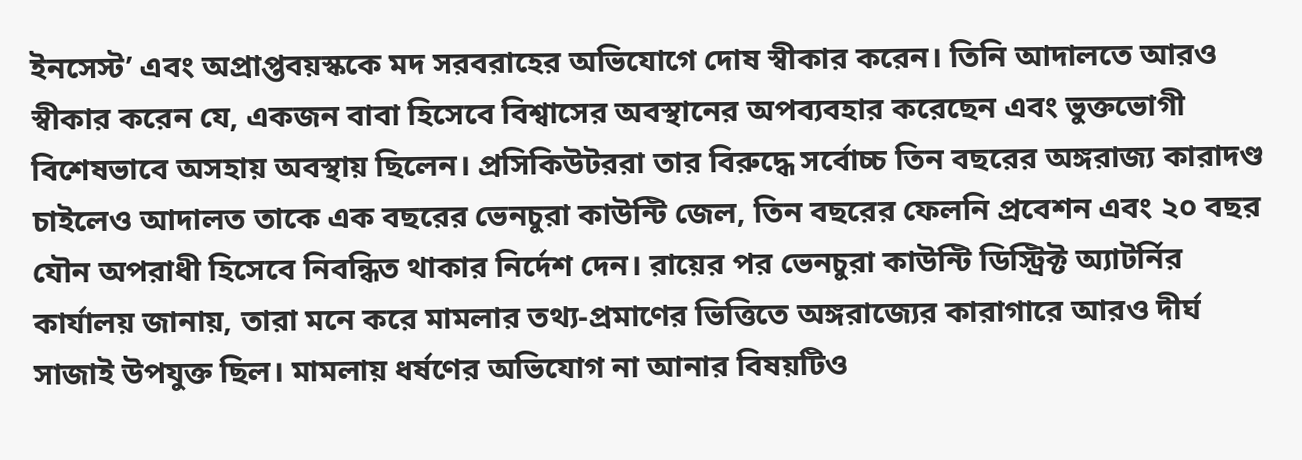ইনসেস্ট’ এবং অপ্রাপ্তবয়স্ককে মদ সরবরাহের অভিযোগে দোষ স্বীকার করেন। তিনি আদালতে আরও স্বীকার করেন যে, একজন বাবা হিসেবে বিশ্বাসের অবস্থানের অপব্যবহার করেছেন এবং ভুক্তভোগী বিশেষভাবে অসহায় অবস্থায় ছিলেন। প্রসিকিউটররা তার বিরুদ্ধে সর্বোচ্চ তিন বছরের অঙ্গরাজ্য কারাদণ্ড চাইলেও আদালত তাকে এক বছরের ভেনচুরা কাউন্টি জেল, তিন বছরের ফেলনি প্রবেশন এবং ২০ বছর যৌন অপরাধী হিসেবে নিবন্ধিত থাকার নির্দেশ দেন। রায়ের পর ভেনচুরা কাউন্টি ডিস্ট্রিক্ট অ্যাটর্নির কার্যালয় জানায়, তারা মনে করে মামলার তথ্য-প্রমাণের ভিত্তিতে অঙ্গরাজ্যের কারাগারে আরও দীর্ঘ সাজাই উপযুক্ত ছিল। মামলায় ধর্ষণের অভিযোগ না আনার বিষয়টিও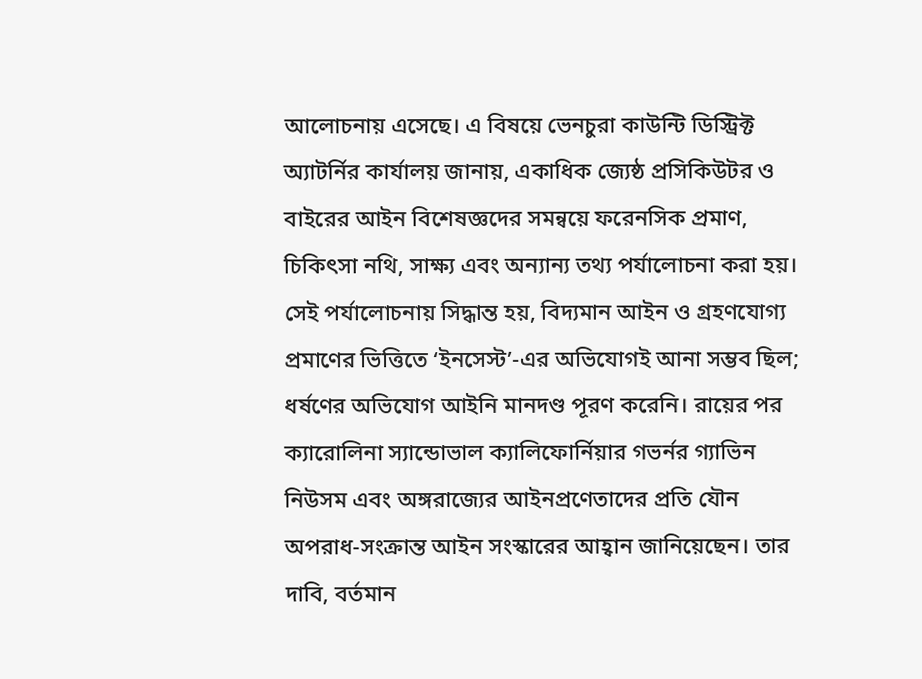আলোচনায় এসেছে। এ বিষয়ে ভেনচুরা কাউন্টি ডিস্ট্রিক্ট অ্যাটর্নির কার্যালয় জানায়, একাধিক জ্যেষ্ঠ প্রসিকিউটর ও বাইরের আইন বিশেষজ্ঞদের সমন্বয়ে ফরেনসিক প্রমাণ, চিকিৎসা নথি, সাক্ষ্য এবং অন্যান্য তথ্য পর্যালোচনা করা হয়। সেই পর্যালোচনায় সিদ্ধান্ত হয়, বিদ্যমান আইন ও গ্রহণযোগ্য প্রমাণের ভিত্তিতে ‘ইনসেস্ট’-এর অভিযোগই আনা সম্ভব ছিল; ধর্ষণের অভিযোগ আইনি মানদণ্ড পূরণ করেনি। রায়ের পর ক্যারোলিনা স্যান্ডোভাল ক্যালিফোর্নিয়ার গভর্নর গ্যাভিন নিউসম এবং অঙ্গরাজ্যের আইনপ্রণেতাদের প্রতি যৌন অপরাধ-সংক্রান্ত আইন সংস্কারের আহ্বান জানিয়েছেন। তার দাবি, বর্তমান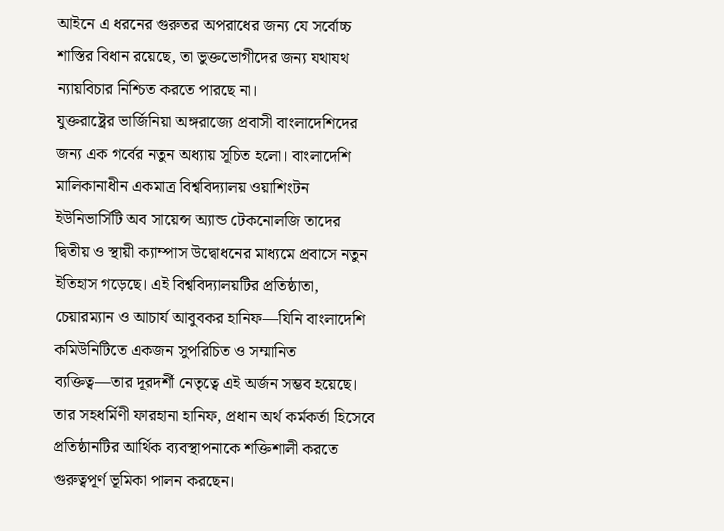আইনে এ ধরনের গুরুতর অপরাধের জন্য যে সর্বোচ্চ শাস্তির বিধান রয়েছে, তা ভুক্তভোগীদের জন্য যথাযথ ন্যায়বিচার নিশ্চিত করতে পারছে না।
যুক্তরাষ্ট্রের ভার্জিনিয়া অঙ্গরাজ্যে প্রবাসী বাংলাদেশিদের জন্য এক গর্বের নতুন অধ্যায় সূচিত হলো। বাংলাদেশি মালিকানাধীন একমাত্র বিশ্ববিদ্যালয় ওয়াশিংটন ইউনিভার্সিটি অব সায়েন্স অ্যান্ড টেকনোলজি তাদের দ্বিতীয় ও স্থায়ী ক্যাম্পাস উদ্বোধনের মাধ্যমে প্রবাসে নতুন ইতিহাস গড়েছে। এই বিশ্ববিদ্যালয়টির প্রতিষ্ঠাতা, চেয়ারম্যান ও আচার্য আবুবকর হানিফ—যিনি বাংলাদেশি কমিউনিটিতে একজন সুপরিচিত ও সম্মানিত ব্যক্তিত্ব—তার দূরদর্শী নেতৃত্বে এই অর্জন সম্ভব হয়েছে। তার সহধর্মিণী ফারহানা হানিফ, প্রধান অর্থ কর্মকর্তা হিসেবে প্রতিষ্ঠানটির আর্থিক ব্যবস্থাপনাকে শক্তিশালী করতে গুরুত্বপূর্ণ ভূমিকা পালন করছেন।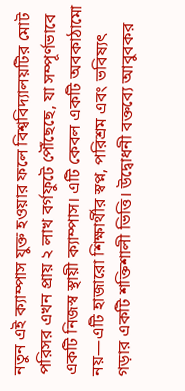নতুন এই ক্যাম্পাস যুক্ত হওয়ার ফলে বিশ্ববিদ্যালয়টির মোট পরিসর এখন প্রায় ২ লাখ বর্গফুটে পৌঁছেছে, যা সম্পূর্ণভাবে একটি নিজস্ব স্থায়ী ক্যাম্পাস। এটি কেবল একটি অবকাঠামো নয়—এটি হাজারো শিক্ষার্থীর স্বপ্ন, পরিশ্রম এবং ভবিষ্যৎ গড়ার একটি শক্তিশালী ভিত্তি। উদ্বোধনী বক্তব্যে আবুবকর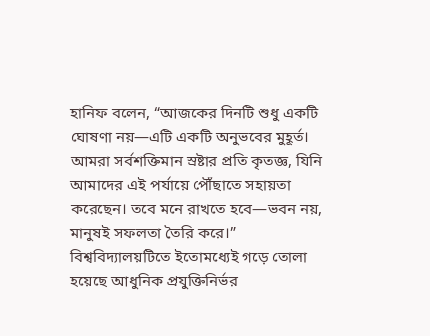হানিফ বলেন, “আজকের দিনটি শুধু একটি ঘোষণা নয়—এটি একটি অনুভবের মুহূর্ত। আমরা সর্বশক্তিমান স্রষ্টার প্রতি কৃতজ্ঞ, যিনি আমাদের এই পর্যায়ে পৌঁছাতে সহায়তা করেছেন। তবে মনে রাখতে হবে—ভবন নয়, মানুষই সফলতা তৈরি করে।” বিশ্ববিদ্যালয়টিতে ইতোমধ্যেই গড়ে তোলা হয়েছে আধুনিক প্রযুক্তিনির্ভর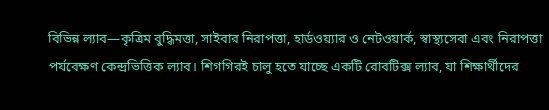বিভিন্ন ল্যাব—কৃত্রিম বুদ্ধিমত্তা, সাইবার নিরাপত্তা, হার্ডওয়্যার ও নেটওয়ার্ক, স্বাস্থ্যসেবা এবং নিরাপত্তা পর্যবেক্ষণ কেন্দ্রভিত্তিক ল্যাব। শিগগিরই চালু হতে যাচ্ছে একটি রোবটিক্স ল্যাব, যা শিক্ষার্থীদের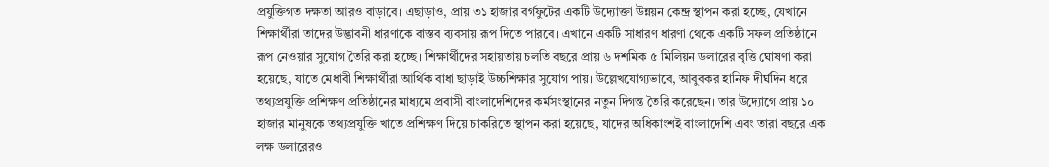প্রযুক্তিগত দক্ষতা আরও বাড়াবে। এছাড়াও, প্রায় ৩১ হাজার বর্গফুটের একটি উদ্যোক্তা উন্নয়ন কেন্দ্র স্থাপন করা হচ্ছে, যেখানে শিক্ষার্থীরা তাদের উদ্ভাবনী ধারণাকে বাস্তব ব্যবসায় রূপ দিতে পারবে। এখানে একটি সাধারণ ধারণা থেকে একটি সফল প্রতিষ্ঠানে রূপ নেওয়ার সুযোগ তৈরি করা হচ্ছে। শিক্ষার্থীদের সহায়তায় চলতি বছরে প্রায় ৬ দশমিক ৫ মিলিয়ন ডলারের বৃত্তি ঘোষণা করা হয়েছে, যাতে মেধাবী শিক্ষার্থীরা আর্থিক বাধা ছাড়াই উচ্চশিক্ষার সুযোগ পায়। উল্লেখযোগ্যভাবে, আবুবকর হানিফ দীর্ঘদিন ধরে তথ্যপ্রযুক্তি প্রশিক্ষণ প্রতিষ্ঠানের মাধ্যমে প্রবাসী বাংলাদেশিদের কর্মসংস্থানের নতুন দিগন্ত তৈরি করেছেন। তার উদ্যোগে প্রায় ১০ হাজার মানুষকে তথ্যপ্রযুক্তি খাতে প্রশিক্ষণ দিয়ে চাকরিতে স্থাপন করা হয়েছে, যাদের অধিকাংশই বাংলাদেশি এবং তারা বছরে এক লক্ষ ডলারেরও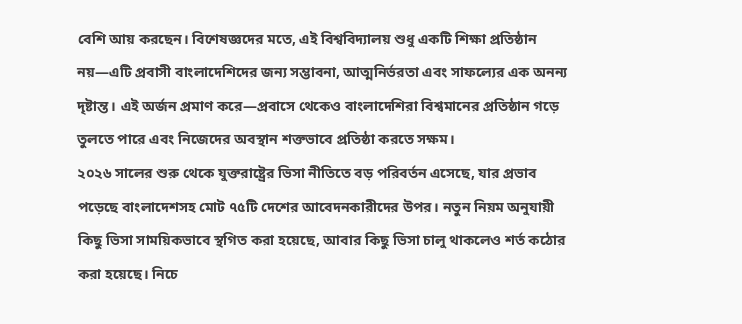বেশি আয় করছেন। বিশেষজ্ঞদের মতে, এই বিশ্ববিদ্যালয় শুধু একটি শিক্ষা প্রতিষ্ঠান নয়—এটি প্রবাসী বাংলাদেশিদের জন্য সম্ভাবনা, আত্মনির্ভরতা এবং সাফল্যের এক অনন্য দৃষ্টান্ত। এই অর্জন প্রমাণ করে—প্রবাসে থেকেও বাংলাদেশিরা বিশ্বমানের প্রতিষ্ঠান গড়ে তুলতে পারে এবং নিজেদের অবস্থান শক্তভাবে প্রতিষ্ঠা করতে সক্ষম।
২০২৬ সালের শুরু থেকে যুক্তরাষ্ট্রের ভিসা নীতিতে বড় পরিবর্তন এসেছে, যার প্রভাব পড়েছে বাংলাদেশসহ মোট ৭৫টি দেশের আবেদনকারীদের উপর। নতুন নিয়ম অনুযায়ী কিছু ভিসা সাময়িকভাবে স্থগিত করা হয়েছে, আবার কিছু ভিসা চালু থাকলেও শর্ত কঠোর করা হয়েছে। নিচে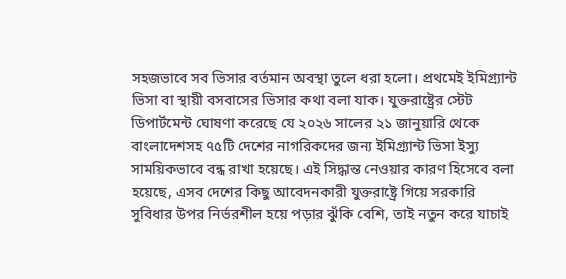সহজভাবে সব ভিসার বর্তমান অবস্থা তুলে ধরা হলো। প্রথমেই ইমিগ্র্যান্ট ভিসা বা স্থায়ী বসবাসের ভিসার কথা বলা যাক। যুক্তরাষ্ট্রের স্টেট ডিপার্টমেন্ট ঘোষণা করেছে যে ২০২৬ সালের ২১ জানুয়ারি থেকে বাংলাদেশসহ ৭৫টি দেশের নাগরিকদের জন্য ইমিগ্র্যান্ট ভিসা ইস্যু সাময়িকভাবে বন্ধ রাখা হয়েছে। এই সিদ্ধান্ত নেওয়ার কারণ হিসেবে বলা হয়েছে, এসব দেশের কিছু আবেদনকারী যুক্তরাষ্ট্রে গিয়ে সরকারি সুবিধার উপর নির্ভরশীল হয়ে পড়ার ঝুঁকি বেশি, তাই নতুন করে যাচাই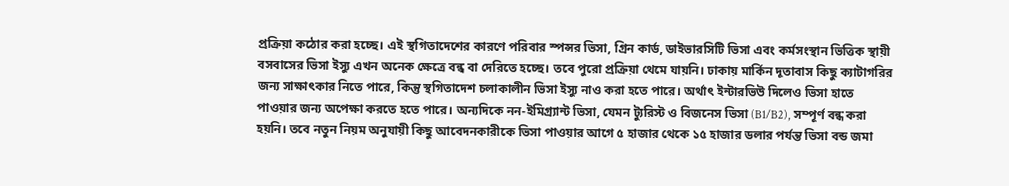প্রক্রিয়া কঠোর করা হচ্ছে। এই স্থগিতাদেশের কারণে পরিবার স্পন্সর ভিসা, গ্রিন কার্ড, ডাইভারসিটি ভিসা এবং কর্মসংস্থান ভিত্তিক স্থায়ী বসবাসের ভিসা ইস্যু এখন অনেক ক্ষেত্রে বন্ধ বা দেরিতে হচ্ছে। তবে পুরো প্রক্রিয়া থেমে যায়নি। ঢাকায় মার্কিন দূতাবাস কিছু ক্যাটাগরির জন্য সাক্ষাৎকার নিতে পারে, কিন্তু স্থগিতাদেশ চলাকালীন ভিসা ইস্যু নাও করা হতে পারে। অর্থাৎ ইন্টারভিউ দিলেও ভিসা হাতে পাওয়ার জন্য অপেক্ষা করতে হতে পারে। অন্যদিকে নন-ইমিগ্র্যান্ট ভিসা, যেমন ট্যুরিস্ট ও বিজনেস ভিসা (B1/B2), সম্পূর্ণ বন্ধ করা হয়নি। তবে নতুন নিয়ম অনুযায়ী কিছু আবেদনকারীকে ভিসা পাওয়ার আগে ৫ হাজার থেকে ১৫ হাজার ডলার পর্যন্ত ভিসা বন্ড জমা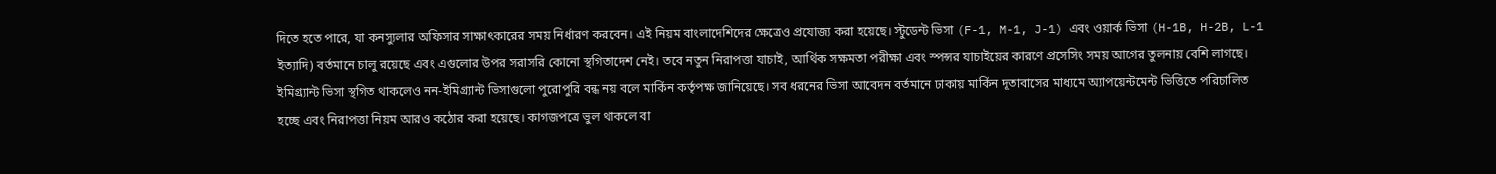দিতে হতে পারে, যা কনস্যুলার অফিসার সাক্ষাৎকারের সময় নির্ধারণ করবেন। এই নিয়ম বাংলাদেশিদের ক্ষেত্রেও প্রযোজ্য করা হয়েছে। স্টুডেন্ট ভিসা (F-1, M-1, J-1) এবং ওয়ার্ক ভিসা (H-1B, H-2B, L-1 ইত্যাদি) বর্তমানে চালু রয়েছে এবং এগুলোর উপর সরাসরি কোনো স্থগিতাদেশ নেই। তবে নতুন নিরাপত্তা যাচাই, আর্থিক সক্ষমতা পরীক্ষা এবং স্পন্সর যাচাইয়ের কারণে প্রসেসিং সময় আগের তুলনায় বেশি লাগছে। ইমিগ্র্যান্ট ভিসা স্থগিত থাকলেও নন-ইমিগ্র্যান্ট ভিসাগুলো পুরোপুরি বন্ধ নয় বলে মার্কিন কর্তৃপক্ষ জানিয়েছে। সব ধরনের ভিসা আবেদন বর্তমানে ঢাকায় মার্কিন দূতাবাসের মাধ্যমে অ্যাপয়েন্টমেন্ট ভিত্তিতে পরিচালিত হচ্ছে এবং নিরাপত্তা নিয়ম আরও কঠোর করা হয়েছে। কাগজপত্রে ভুল থাকলে বা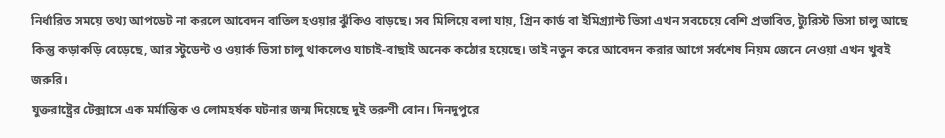নির্ধারিত সময়ে তথ্য আপডেট না করলে আবেদন বাতিল হওয়ার ঝুঁকিও বাড়ছে। সব মিলিয়ে বলা যায়, গ্রিন কার্ড বা ইমিগ্র্যান্ট ভিসা এখন সবচেয়ে বেশি প্রভাবিত, ট্যুরিস্ট ভিসা চালু আছে কিন্তু কড়াকড়ি বেড়েছে, আর স্টুডেন্ট ও ওয়ার্ক ভিসা চালু থাকলেও যাচাই-বাছাই অনেক কঠোর হয়েছে। তাই নতুন করে আবেদন করার আগে সর্বশেষ নিয়ম জেনে নেওয়া এখন খুবই জরুরি।
যুক্তরাষ্ট্রের টেক্সাসে এক মর্মান্তিক ও লোমহর্ষক ঘটনার জন্ম দিয়েছে দুই তরুণী বোন। দিনদুপুরে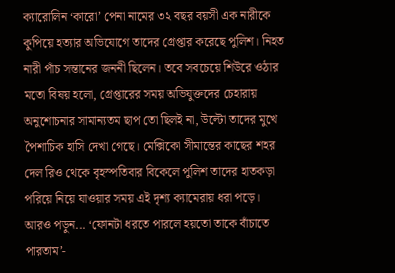ক্যারোলিন ‘কারো’ পেনা নামের ৩২ বছর বয়সী এক নারীকে কুপিয়ে হত্যার অভিযোগে তাদের গ্রেপ্তার করেছে পুলিশ। নিহত নারী পাঁচ সন্তানের জননী ছিলেন। তবে সবচেয়ে শিউরে ওঠার মতো বিষয় হলো, গ্রেপ্তারের সময় অভিযুক্তদের চেহারায় অনুশোচনার সামান্যতম ছাপ তো ছিলই না, উল্টো তাদের মুখে পৈশাচিক হাসি দেখা গেছে। মেক্সিকো সীমান্তের কাছের শহর দেল রিও থেকে বৃহস্পতিবার বিকেলে পুলিশ তাদের হাতকড়া পরিয়ে নিয়ে যাওয়ার সময় এই দৃশ্য ক্যামেরায় ধরা পড়ে। আরও পড়ুন... ‘ফোনটা ধরতে পারলে হয়তো তাকে বাঁচাতে পারতাম’-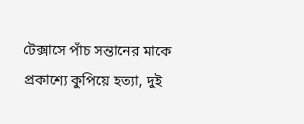টেক্সাসে পাঁচ সন্তানের মাকে প্রকাশ্যে কুপিয়ে হত্যা, দুই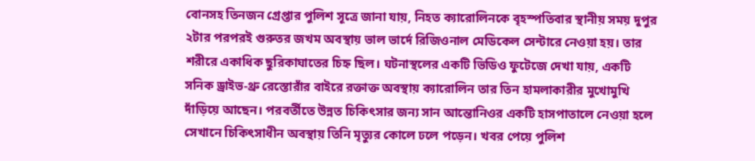বোনসহ তিনজন গ্রেপ্তার পুলিশ সূত্রে জানা যায়, নিহত ক্যারোলিনকে বৃহস্পতিবার স্থানীয় সময় দুপুর ২টার পরপরই গুরুতর জখম অবস্থায় ভাল ভার্দে রিজিওনাল মেডিকেল সেন্টারে নেওয়া হয়। তার শরীরে একাধিক ছুরিকাঘাতের চিহ্ন ছিল। ঘটনাস্থলের একটি ভিডিও ফুটেজে দেখা যায়, একটি সনিক ড্রাইভ-থ্রু রেস্তোরাঁর বাইরে রক্তাক্ত অবস্থায় ক্যারোলিন তার তিন হামলাকারীর মুখোমুখি দাঁড়িয়ে আছেন। পরবর্তীতে উন্নত চিকিৎসার জন্য সান আন্তোনিওর একটি হাসপাতালে নেওয়া হলে সেখানে চিকিৎসাধীন অবস্থায় তিনি মৃত্যুর কোলে ঢলে পড়েন। খবর পেয়ে পুলিশ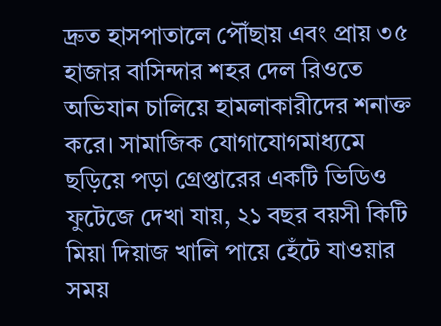দ্রুত হাসপাতালে পৌঁছায় এবং প্রায় ৩৫ হাজার বাসিন্দার শহর দেল রিওতে অভিযান চালিয়ে হামলাকারীদের শনাক্ত করে। সামাজিক যোগাযোগমাধ্যমে ছড়িয়ে পড়া গ্রেপ্তারের একটি ভিডিও ফুটেজে দেখা যায়, ২১ বছর বয়সী কিটি মিয়া দিয়াজ খালি পায়ে হেঁটে যাওয়ার সময়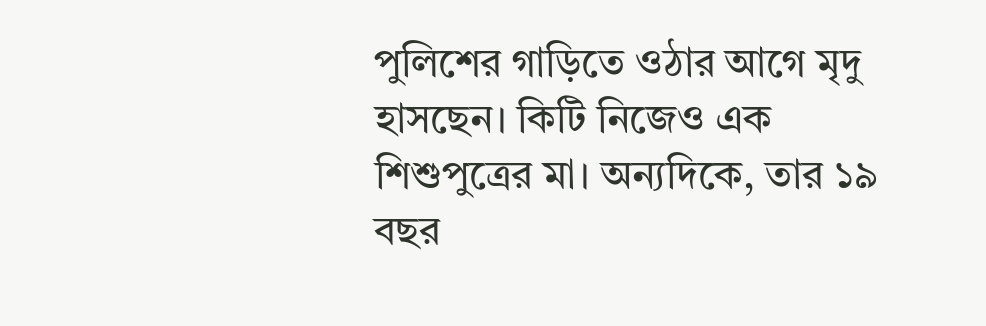পুলিশের গাড়িতে ওঠার আগে মৃদু হাসছেন। কিটি নিজেও এক শিশুপুত্রের মা। অন্যদিকে, তার ১৯ বছর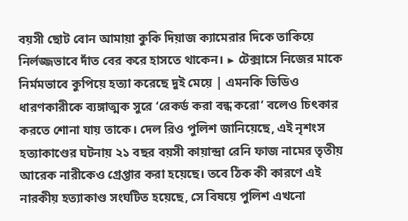বয়সী ছোট বোন আমায়া কুকি দিয়াজ ক্যামেরার দিকে তাকিয়ে নির্লজ্জভাবে দাঁত বের করে হাসতে থাকেন। ▶ টেক্সাসে নিজের মাকে নির্মমভাবে কুপিয়ে হত্যা করেছে দুই মেয়ে | এমনকি ভিডিও ধারণকারীকে ব্যঙ্গাত্মক সুরে ‘রেকর্ড করা বন্ধ করো’ বলেও চিৎকার করতে শোনা যায় তাকে। দেল রিও পুলিশ জানিয়েছে, এই নৃশংস হত্যাকাণ্ডের ঘটনায় ২১ বছর বয়সী কায়ান্দ্রা রেনি ফাজ নামের তৃতীয় আরেক নারীকেও গ্রেপ্তার করা হয়েছে। তবে ঠিক কী কারণে এই নারকীয় হত্যাকাণ্ড সংঘটিত হয়েছে, সে বিষয়ে পুলিশ এখনো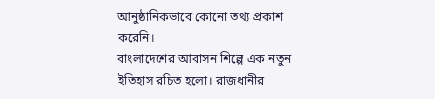আনুষ্ঠানিকভাবে কোনো তথ্য প্রকাশ করেনি।
বাংলাদেশের আবাসন শিল্পে এক নতুন ইতিহাস রচিত হলো। রাজধানীর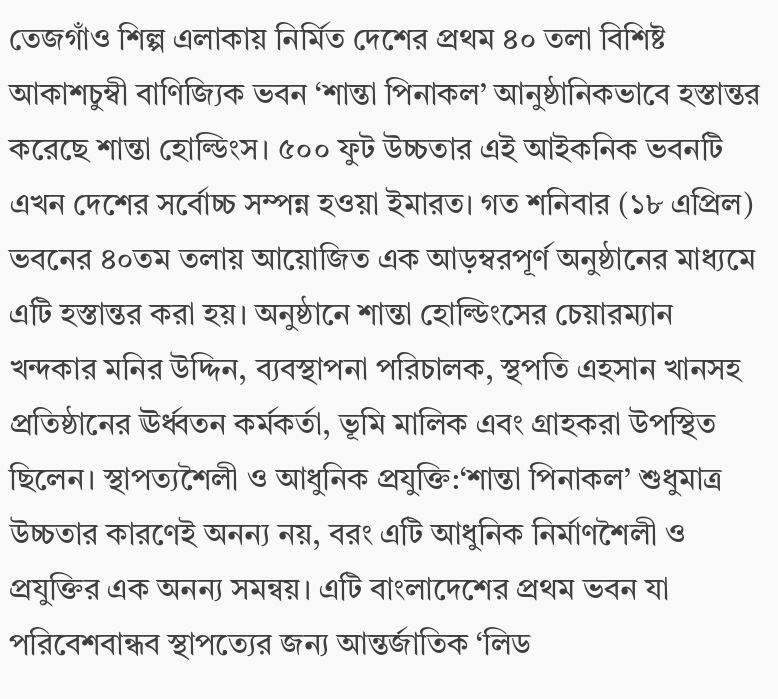তেজগাঁও শিল্প এলাকায় নির্মিত দেশের প্রথম ৪০ তলা বিশিষ্ট আকাশচুম্বী বাণিজ্যিক ভবন ‘শান্তা পিনাকল’ আনুষ্ঠানিকভাবে হস্তান্তর করেছে শান্তা হোল্ডিংস। ৫০০ ফুট উচ্চতার এই আইকনিক ভবনটি এখন দেশের সর্বোচ্চ সম্পন্ন হওয়া ইমারত। গত শনিবার (১৮ এপ্রিল) ভবনের ৪০তম তলায় আয়োজিত এক আড়ম্বরপূর্ণ অনুষ্ঠানের মাধ্যমে এটি হস্তান্তর করা হয়। অনুষ্ঠানে শান্তা হোল্ডিংসের চেয়ারম্যান খন্দকার মনির উদ্দিন, ব্যবস্থাপনা পরিচালক, স্থপতি এহসান খানসহ প্রতিষ্ঠানের ঊর্ধ্বতন কর্মকর্তা, ভূমি মালিক এবং গ্রাহকরা উপস্থিত ছিলেন। স্থাপত্যশৈলী ও আধুনিক প্রযুক্তি:‘শান্তা পিনাকল’ শুধুমাত্র উচ্চতার কারণেই অনন্য নয়, বরং এটি আধুনিক নির্মাণশৈলী ও প্রযুক্তির এক অনন্য সমন্বয়। এটি বাংলাদেশের প্রথম ভবন যা পরিবেশবান্ধব স্থাপত্যের জন্য আন্তর্জাতিক ‘লিড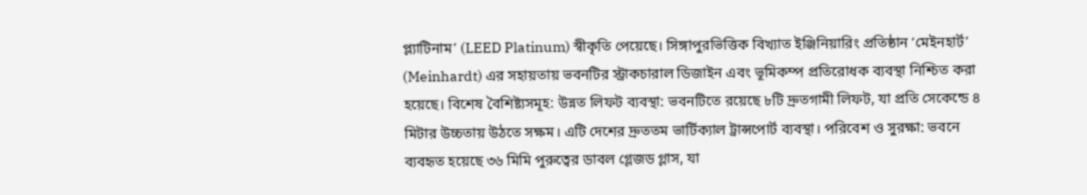প্ল্যাটিনাম’ (LEED Platinum) স্বীকৃতি পেয়েছে। সিঙ্গাপুরভিত্তিক বিখ্যাত ইঞ্জিনিয়ারিং প্রতিষ্ঠান ‘মেইনহার্ট’ (Meinhardt) এর সহায়তায় ভবনটির স্ট্রাকচারাল ডিজাইন এবং ভূমিকম্প প্রতিরোধক ব্যবস্থা নিশ্চিত করা হয়েছে। বিশেষ বৈশিষ্ট্যসমূহ: উন্নত লিফট ব্যবস্থা: ভবনটিতে রয়েছে ৮টি দ্রুতগামী লিফট, যা প্রতি সেকেন্ডে ৪ মিটার উচ্চতায় উঠতে সক্ষম। এটি দেশের দ্রুততম ভার্টিক্যাল ট্রান্সপোর্ট ব্যবস্থা। পরিবেশ ও সুরক্ষা: ভবনে ব্যবহৃত হয়েছে ৩৬ মিমি পুরুত্বের ডাবল গ্লেজড গ্লাস, যা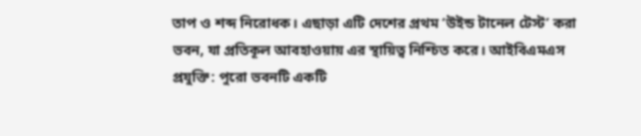তাপ ও শব্দ নিরোধক। এছাড়া এটি দেশের প্রথম ‘উইন্ড টানেল টেস্ট’ করা ভবন, যা প্রতিকূল আবহাওয়ায় এর স্থায়িত্ব নিশ্চিত করে। আইবিএমএস প্রযুক্তি: পুরো ভবনটি একটি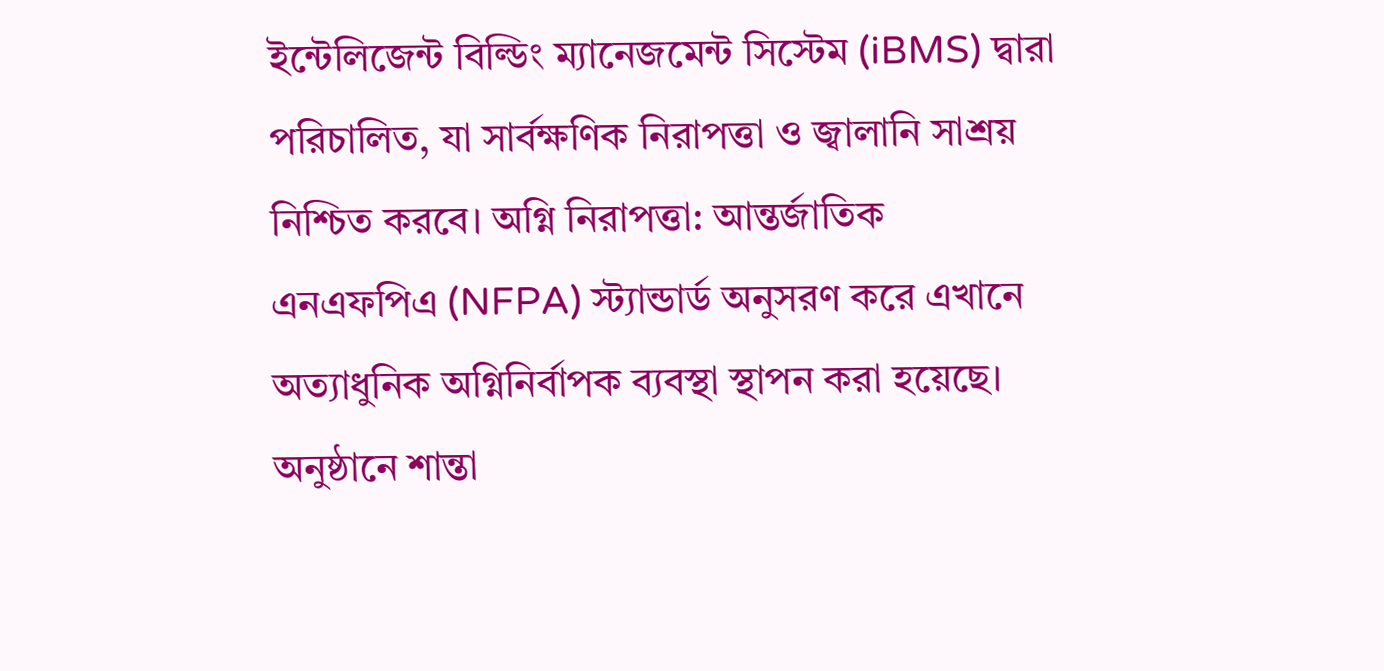ইন্টেলিজেন্ট বিল্ডিং ম্যানেজমেন্ট সিস্টেম (iBMS) দ্বারা পরিচালিত, যা সার্বক্ষণিক নিরাপত্তা ও জ্বালানি সাশ্রয় নিশ্চিত করবে। অগ্নি নিরাপত্তা: আন্তর্জাতিক এনএফপিএ (NFPA) স্ট্যান্ডার্ড অনুসরণ করে এখানে অত্যাধুনিক অগ্নিনির্বাপক ব্যবস্থা স্থাপন করা হয়েছে। অনুষ্ঠানে শান্তা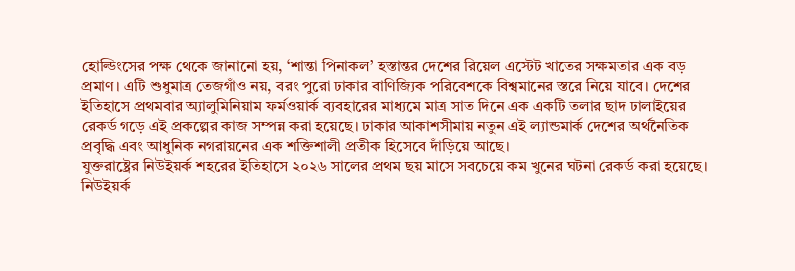হোল্ডিংসের পক্ষ থেকে জানানো হয়, ‘শান্তা পিনাকল’ হস্তান্তর দেশের রিয়েল এস্টেট খাতের সক্ষমতার এক বড় প্রমাণ। এটি শুধুমাত্র তেজগাঁও নয়, বরং পুরো ঢাকার বাণিজ্যিক পরিবেশকে বিশ্বমানের স্তরে নিয়ে যাবে। দেশের ইতিহাসে প্রথমবার অ্যালুমিনিয়াম ফর্মওয়ার্ক ব্যবহারের মাধ্যমে মাত্র সাত দিনে এক একটি তলার ছাদ ঢালাইয়ের রেকর্ড গড়ে এই প্রকল্পের কাজ সম্পন্ন করা হয়েছে। ঢাকার আকাশসীমায় নতুন এই ল্যান্ডমার্ক দেশের অর্থনৈতিক প্রবৃদ্ধি এবং আধুনিক নগরায়নের এক শক্তিশালী প্রতীক হিসেবে দাঁড়িয়ে আছে।
যুক্তরাষ্ট্রের নিউইয়র্ক শহরের ইতিহাসে ২০২৬ সালের প্রথম ছয় মাসে সবচেয়ে কম খুনের ঘটনা রেকর্ড করা হয়েছে। নিউইয়র্ক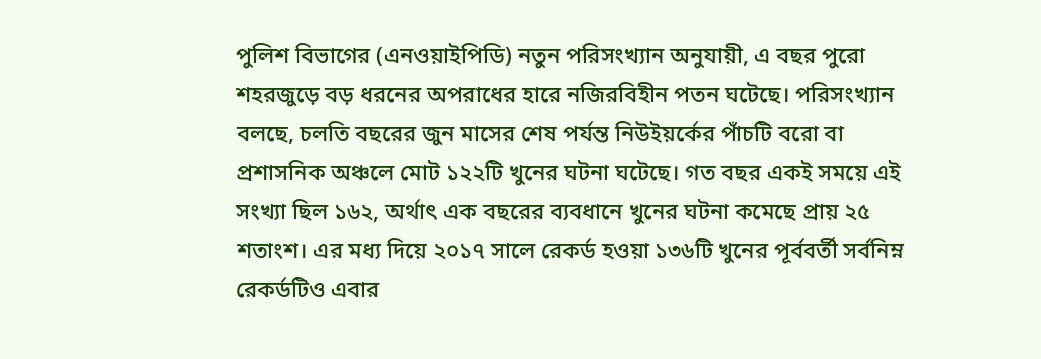পুলিশ বিভাগের (এনওয়াইপিডি) নতুন পরিসংখ্যান অনুযায়ী, এ বছর পুরো শহরজুড়ে বড় ধরনের অপরাধের হারে নজিরবিহীন পতন ঘটেছে। পরিসংখ্যান বলছে, চলতি বছরের জুন মাসের শেষ পর্যন্ত নিউইয়র্কের পাঁচটি বরো বা প্রশাসনিক অঞ্চলে মোট ১২২টি খুনের ঘটনা ঘটেছে। গত বছর একই সময়ে এই সংখ্যা ছিল ১৬২, অর্থাৎ এক বছরের ব্যবধানে খুনের ঘটনা কমেছে প্রায় ২৫ শতাংশ। এর মধ্য দিয়ে ২০১৭ সালে রেকর্ড হওয়া ১৩৬টি খুনের পূর্ববর্তী সর্বনিম্ন রেকর্ডটিও এবার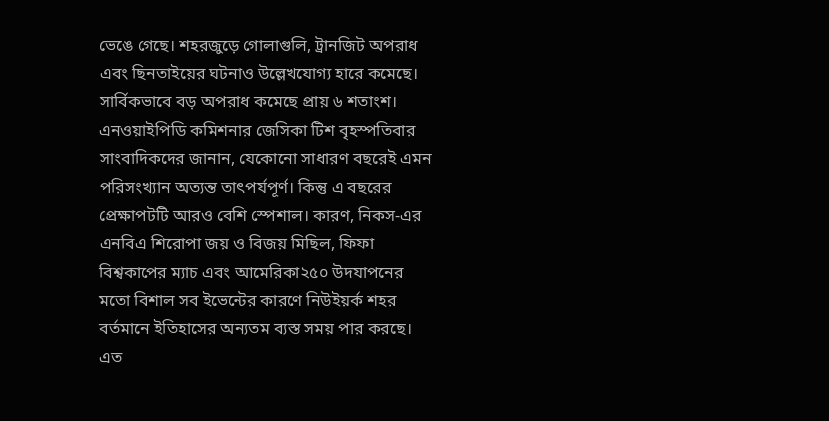ভেঙে গেছে। শহরজুড়ে গোলাগুলি, ট্রানজিট অপরাধ এবং ছিনতাইয়ের ঘটনাও উল্লেখযোগ্য হারে কমেছে। সার্বিকভাবে বড় অপরাধ কমেছে প্রায় ৬ শতাংশ। এনওয়াইপিডি কমিশনার জেসিকা টিশ বৃহস্পতিবার সাংবাদিকদের জানান, যেকোনো সাধারণ বছরেই এমন পরিসংখ্যান অত্যন্ত তাৎপর্যপূর্ণ। কিন্তু এ বছরের প্রেক্ষাপটটি আরও বেশি স্পেশাল। কারণ, নিকস-এর এনবিএ শিরোপা জয় ও বিজয় মিছিল, ফিফা বিশ্বকাপের ম্যাচ এবং আমেরিকা২৫০ উদযাপনের মতো বিশাল সব ইভেন্টের কারণে নিউইয়র্ক শহর বর্তমানে ইতিহাসের অন্যতম ব্যস্ত সময় পার করছে। এত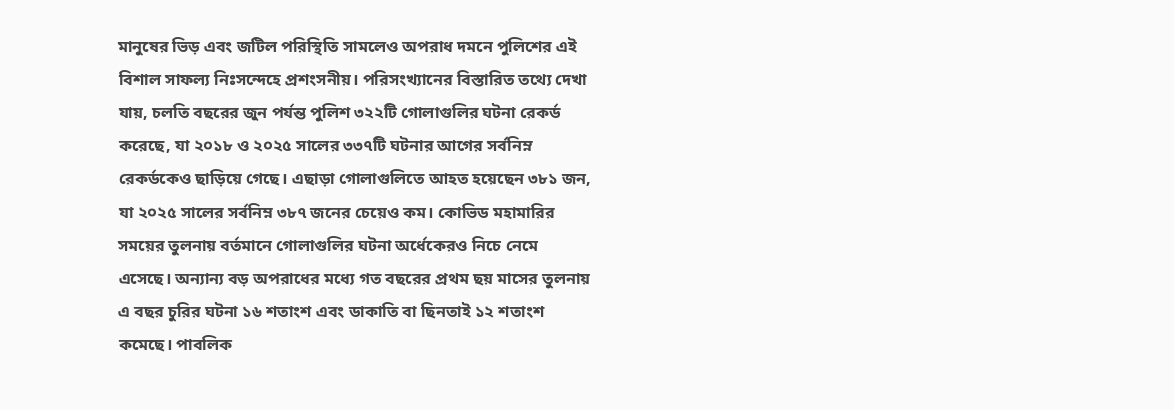মানুষের ভিড় এবং জটিল পরিস্থিতি সামলেও অপরাধ দমনে পুলিশের এই বিশাল সাফল্য নিঃসন্দেহে প্রশংসনীয়। পরিসংখ্যানের বিস্তারিত তথ্যে দেখা যায়, চলতি বছরের জুন পর্যন্ত পুলিশ ৩২২টি গোলাগুলির ঘটনা রেকর্ড করেছে, যা ২০১৮ ও ২০২৫ সালের ৩৩৭টি ঘটনার আগের সর্বনিম্ন রেকর্ডকেও ছাড়িয়ে গেছে। এছাড়া গোলাগুলিতে আহত হয়েছেন ৩৮১ জন, যা ২০২৫ সালের সর্বনিম্ন ৩৮৭ জনের চেয়েও কম। কোভিড মহামারির সময়ের তুলনায় বর্তমানে গোলাগুলির ঘটনা অর্ধেকেরও নিচে নেমে এসেছে। অন্যান্য বড় অপরাধের মধ্যে গত বছরের প্রথম ছয় মাসের তুলনায় এ বছর চুরির ঘটনা ১৬ শতাংশ এবং ডাকাতি বা ছিনতাই ১২ শতাংশ কমেছে। পাবলিক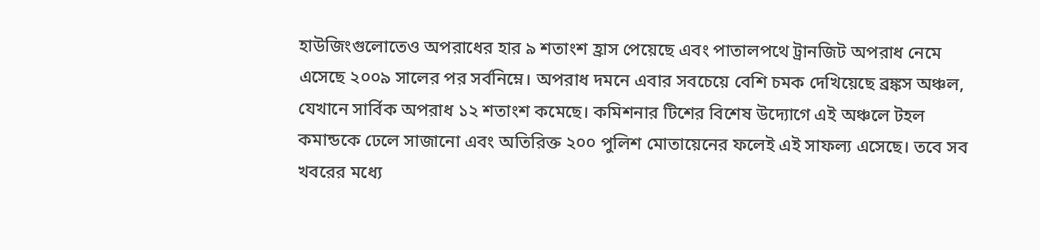হাউজিংগুলোতেও অপরাধের হার ৯ শতাংশ হ্রাস পেয়েছে এবং পাতালপথে ট্রানজিট অপরাধ নেমে এসেছে ২০০৯ সালের পর সর্বনিম্নে। অপরাধ দমনে এবার সবচেয়ে বেশি চমক দেখিয়েছে ব্রঙ্কস অঞ্চল, যেখানে সার্বিক অপরাধ ১২ শতাংশ কমেছে। কমিশনার টিশের বিশেষ উদ্যোগে এই অঞ্চলে টহল কমান্ডকে ঢেলে সাজানো এবং অতিরিক্ত ২০০ পুলিশ মোতায়েনের ফলেই এই সাফল্য এসেছে। তবে সব খবরের মধ্যে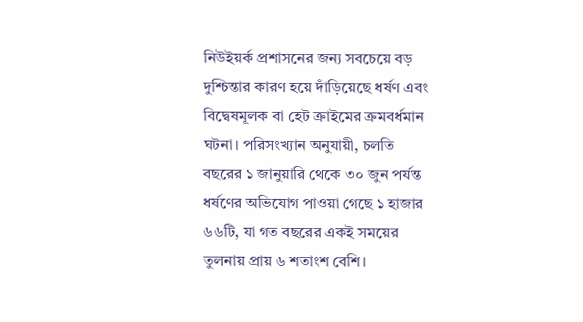নিউইয়র্ক প্রশাসনের জন্য সবচেয়ে বড় দুশ্চিন্তার কারণ হয়ে দাঁড়িয়েছে ধর্ষণ এবং বিদ্বেষমূলক বা হেট ক্রাইমের ক্রমবর্ধমান ঘটনা। পরিসংখ্যান অনুযায়ী, চলতি বছরের ১ জানুয়ারি থেকে ৩০ জুন পর্যন্ত ধর্ষণের অভিযোগ পাওয়া গেছে ১ হাজার ৬৬টি, যা গত বছরের একই সময়ের তুলনায় প্রায় ৬ শতাংশ বেশি।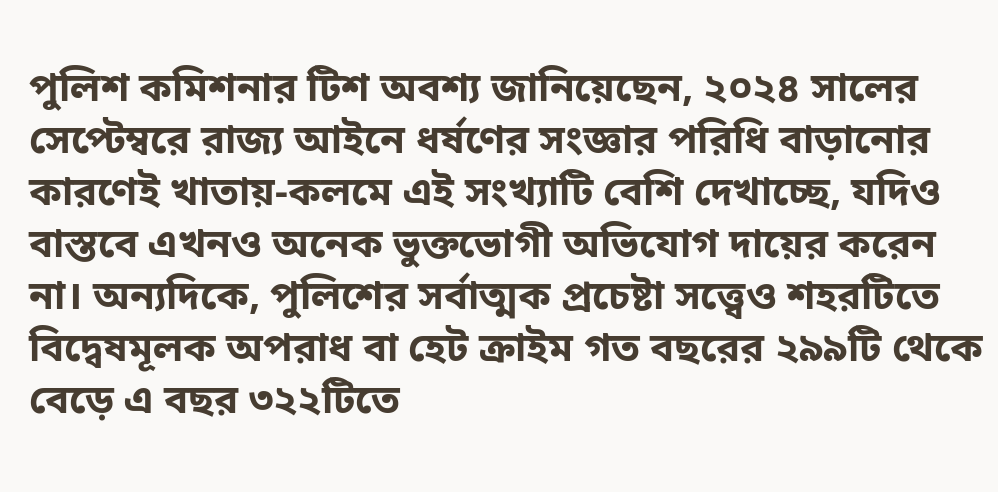পুলিশ কমিশনার টিশ অবশ্য জানিয়েছেন, ২০২৪ সালের সেপ্টেম্বরে রাজ্য আইনে ধর্ষণের সংজ্ঞার পরিধি বাড়ানোর কারণেই খাতায়-কলমে এই সংখ্যাটি বেশি দেখাচ্ছে, যদিও বাস্তবে এখনও অনেক ভুক্তভোগী অভিযোগ দায়ের করেন না। অন্যদিকে, পুলিশের সর্বাত্মক প্রচেষ্টা সত্ত্বেও শহরটিতে বিদ্বেষমূলক অপরাধ বা হেট ক্রাইম গত বছরের ২৯৯টি থেকে বেড়ে এ বছর ৩২২টিতে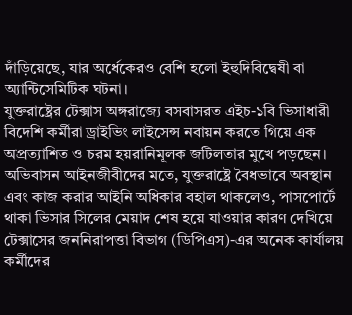দাঁড়িয়েছে, যার অর্ধেকেরও বেশি হলো ইহুদিবিদ্বেষী বা অ্যান্টিসেমিটিক ঘটনা।
যুক্তরাষ্ট্রের টেক্সাস অঙ্গরাজ্যে বসবাসরত এইচ-১বি ভিসাধারী বিদেশি কর্মীরা ড্রাইভিং লাইসেন্স নবায়ন করতে গিয়ে এক অপ্রত্যাশিত ও চরম হয়রানিমূলক জটিলতার মুখে পড়ছেন। অভিবাসন আইনজীবীদের মতে, যুক্তরাষ্ট্রে বৈধভাবে অবস্থান এবং কাজ করার আইনি অধিকার বহাল থাকলেও, পাসপোর্টে থাকা ভিসার সিলের মেয়াদ শেষ হয়ে যাওয়ার কারণ দেখিয়ে টেক্সাসের জননিরাপত্তা বিভাগ (ডিপিএস)-এর অনেক কার্যালয় কর্মীদের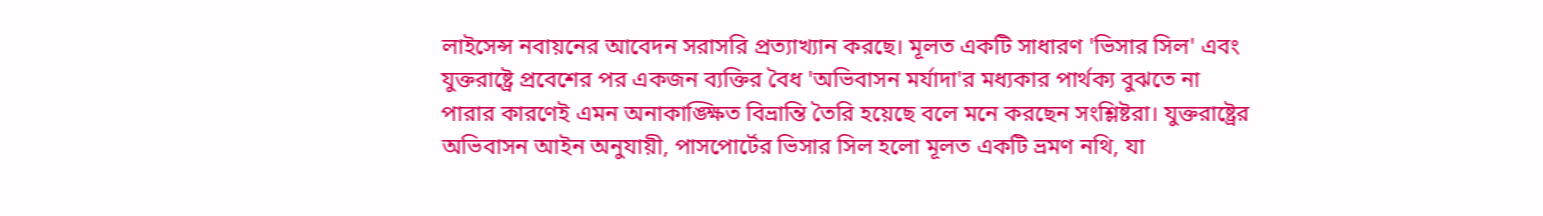লাইসেন্স নবায়নের আবেদন সরাসরি প্রত্যাখ্যান করছে। মূলত একটি সাধারণ 'ভিসার সিল' এবং যুক্তরাষ্ট্রে প্রবেশের পর একজন ব্যক্তির বৈধ 'অভিবাসন মর্যাদা'র মধ্যকার পার্থক্য বুঝতে না পারার কারণেই এমন অনাকাঙ্ক্ষিত বিভ্রান্তি তৈরি হয়েছে বলে মনে করছেন সংশ্লিষ্টরা। যুক্তরাষ্ট্রের অভিবাসন আইন অনুযায়ী, পাসপোর্টের ভিসার সিল হলো মূলত একটি ভ্রমণ নথি, যা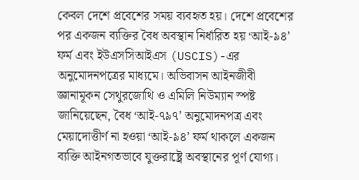কেবল দেশে প্রবেশের সময় ব্যবহৃত হয়। দেশে প্রবেশের পর একজন ব্যক্তির বৈধ অবস্থান নির্ধারিত হয় ‘আই-৯৪’ ফর্ম এবং ইউএসসিআইএস (USCIS)-এর অনুমোদনপত্রের মাধ্যমে। অভিবাসন আইনজীবী জ্ঞানামূকন সেথুরজোথি ও এমিলি নিউম্যান স্পষ্ট জানিয়েছেন, বৈধ ‘আই-৭৯৭’ অনুমোদনপত্র এবং মেয়াদোত্তীর্ণ না হওয়া ‘আই-৯৪’ ফর্ম থাকলে একজন ব্যক্তি আইনগতভাবে যুক্তরাষ্ট্রে অবস্থানের পূর্ণ যোগ্য।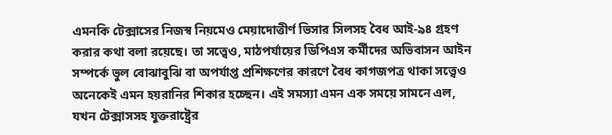এমনকি টেক্সাসের নিজস্ব নিয়মেও মেয়াদোত্তীর্ণ ভিসার সিলসহ বৈধ আই-৯৪ গ্রহণ করার কথা বলা রয়েছে। তা সত্ত্বেও, মাঠপর্যায়ের ডিপিএস কর্মীদের অভিবাসন আইন সম্পর্কে ভুল বোঝাবুঝি বা অপর্যাপ্ত প্রশিক্ষণের কারণে বৈধ কাগজপত্র থাকা সত্ত্বেও অনেকেই এমন হয়রানির শিকার হচ্ছেন। এই সমস্যা এমন এক সময়ে সামনে এল, যখন টেক্সাসসহ যুক্তরাষ্ট্রের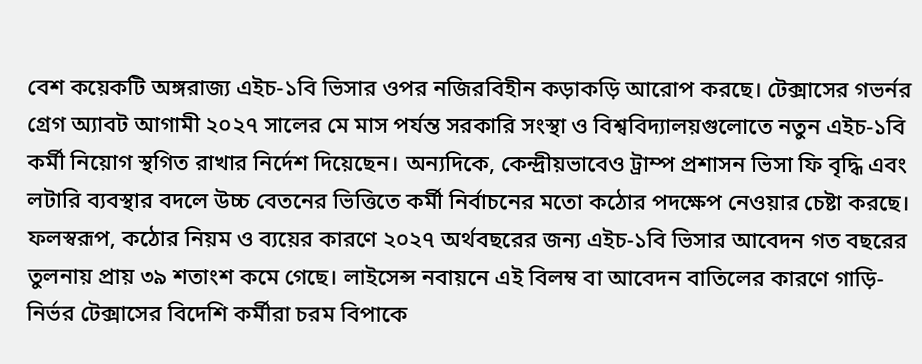বেশ কয়েকটি অঙ্গরাজ্য এইচ-১বি ভিসার ওপর নজিরবিহীন কড়াকড়ি আরোপ করছে। টেক্সাসের গভর্নর গ্রেগ অ্যাবট আগামী ২০২৭ সালের মে মাস পর্যন্ত সরকারি সংস্থা ও বিশ্ববিদ্যালয়গুলোতে নতুন এইচ-১বি কর্মী নিয়োগ স্থগিত রাখার নির্দেশ দিয়েছেন। অন্যদিকে, কেন্দ্রীয়ভাবেও ট্রাম্প প্রশাসন ভিসা ফি বৃদ্ধি এবং লটারি ব্যবস্থার বদলে উচ্চ বেতনের ভিত্তিতে কর্মী নির্বাচনের মতো কঠোর পদক্ষেপ নেওয়ার চেষ্টা করছে। ফলস্বরূপ, কঠোর নিয়ম ও ব্যয়ের কারণে ২০২৭ অর্থবছরের জন্য এইচ-১বি ভিসার আবেদন গত বছরের তুলনায় প্রায় ৩৯ শতাংশ কমে গেছে। লাইসেন্স নবায়নে এই বিলম্ব বা আবেদন বাতিলের কারণে গাড়ি-নির্ভর টেক্সাসের বিদেশি কর্মীরা চরম বিপাকে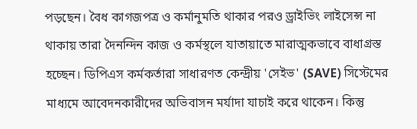পড়ছেন। বৈধ কাগজপত্র ও কর্মানুমতি থাকার পরও ড্রাইভিং লাইসেন্স না থাকায় তারা দৈনন্দিন কাজ ও কর্মস্থলে যাতায়াতে মারাত্মকভাবে বাধাগ্রস্ত হচ্ছেন। ডিপিএস কর্মকর্তারা সাধারণত কেন্দ্রীয় 'সেইভ' (SAVE) সিস্টেমের মাধ্যমে আবেদনকারীদের অভিবাসন মর্যাদা যাচাই করে থাকেন। কিন্তু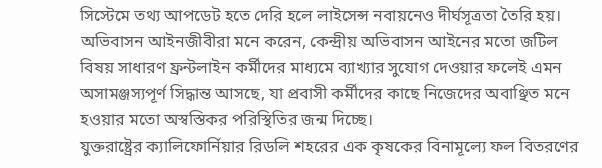সিস্টেমে তথ্য আপডেট হতে দেরি হলে লাইসেন্স নবায়নেও দীর্ঘসূত্রতা তৈরি হয়। অভিবাসন আইনজীবীরা মনে করেন, কেন্দ্রীয় অভিবাসন আইনের মতো জটিল বিষয় সাধারণ ফ্রন্টলাইন কর্মীদের মাধ্যমে ব্যাখ্যার সুযোগ দেওয়ার ফলেই এমন অসামঞ্জস্যপূর্ণ সিদ্ধান্ত আসছে, যা প্রবাসী কর্মীদের কাছে নিজেদের অবাঞ্ছিত মনে হওয়ার মতো অস্বস্তিকর পরিস্থিতির জন্ম দিচ্ছে।
যুক্তরাষ্ট্রের ক্যালিফোর্নিয়ার রিডলি শহরের এক কৃষকের বিনামূল্যে ফল বিতরণের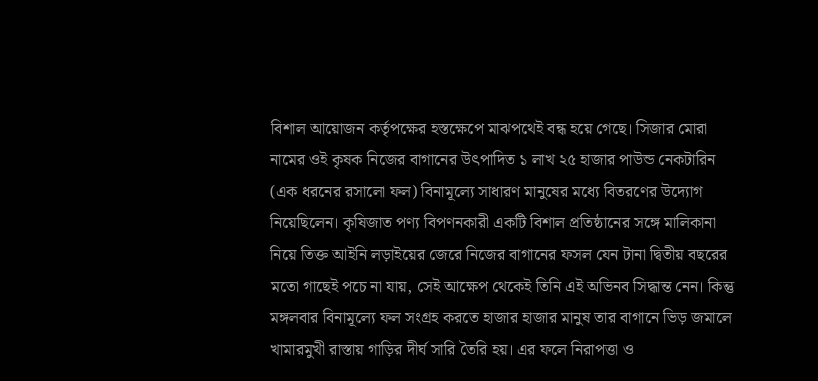বিশাল আয়োজন কর্তৃপক্ষের হস্তক্ষেপে মাঝপথেই বন্ধ হয়ে গেছে। সিজার মোরা নামের ওই কৃষক নিজের বাগানের উৎপাদিত ১ লাখ ২৫ হাজার পাউন্ড নেকটারিন (এক ধরনের রসালো ফল) বিনামূল্যে সাধারণ মানুষের মধ্যে বিতরণের উদ্যোগ নিয়েছিলেন। কৃষিজাত পণ্য বিপণনকারী একটি বিশাল প্রতিষ্ঠানের সঙ্গে মালিকানা নিয়ে তিক্ত আইনি লড়াইয়ের জেরে নিজের বাগানের ফসল যেন টানা দ্বিতীয় বছরের মতো গাছেই পচে না যায়, সেই আক্ষেপ থেকেই তিনি এই অভিনব সিদ্ধান্ত নেন। কিন্তু মঙ্গলবার বিনামূল্যে ফল সংগ্রহ করতে হাজার হাজার মানুষ তার বাগানে ভিড় জমালে খামারমুখী রাস্তায় গাড়ির দীর্ঘ সারি তৈরি হয়। এর ফলে নিরাপত্তা ও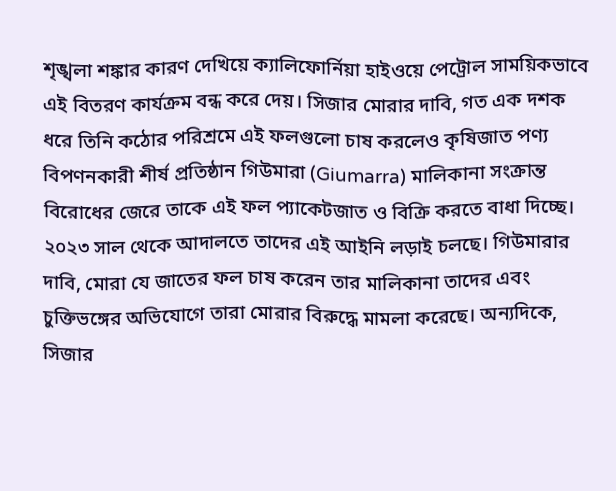শৃঙ্খলা শঙ্কার কারণ দেখিয়ে ক্যালিফোর্নিয়া হাইওয়ে পেট্রোল সাময়িকভাবে এই বিতরণ কার্যক্রম বন্ধ করে দেয়। সিজার মোরার দাবি, গত এক দশক ধরে তিনি কঠোর পরিশ্রমে এই ফলগুলো চাষ করলেও কৃষিজাত পণ্য বিপণনকারী শীর্ষ প্রতিষ্ঠান গিউমারা (Giumarra) মালিকানা সংক্রান্ত বিরোধের জেরে তাকে এই ফল প্যাকেটজাত ও বিক্রি করতে বাধা দিচ্ছে। ২০২৩ সাল থেকে আদালতে তাদের এই আইনি লড়াই চলছে। গিউমারার দাবি, মোরা যে জাতের ফল চাষ করেন তার মালিকানা তাদের এবং চুক্তিভঙ্গের অভিযোগে তারা মোরার বিরুদ্ধে মামলা করেছে। অন্যদিকে, সিজার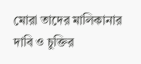মোরা তাদের মালিকানার দাবি ও চুক্তির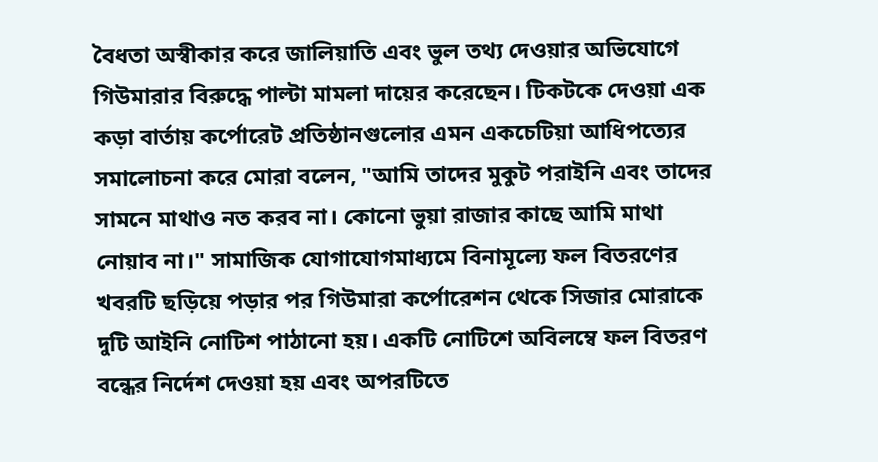বৈধতা অস্বীকার করে জালিয়াতি এবং ভুল তথ্য দেওয়ার অভিযোগে গিউমারার বিরুদ্ধে পাল্টা মামলা দায়ের করেছেন। টিকটকে দেওয়া এক কড়া বার্তায় কর্পোরেট প্রতিষ্ঠানগুলোর এমন একচেটিয়া আধিপত্যের সমালোচনা করে মোরা বলেন, "আমি তাদের মুকুট পরাইনি এবং তাদের সামনে মাথাও নত করব না। কোনো ভুয়া রাজার কাছে আমি মাথা নোয়াব না।" সামাজিক যোগাযোগমাধ্যমে বিনামূল্যে ফল বিতরণের খবরটি ছড়িয়ে পড়ার পর গিউমারা কর্পোরেশন থেকে সিজার মোরাকে দুটি আইনি নোটিশ পাঠানো হয়। একটি নোটিশে অবিলম্বে ফল বিতরণ বন্ধের নির্দেশ দেওয়া হয় এবং অপরটিতে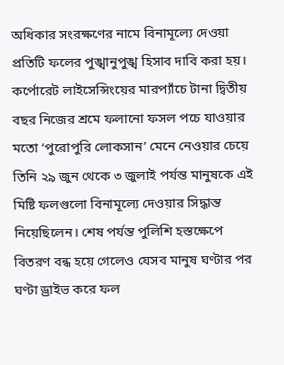অধিকার সংরক্ষণের নামে বিনামূল্যে দেওয়া প্রতিটি ফলের পুঙ্খানুপুঙ্খ হিসাব দাবি করা হয়। কর্পোরেট লাইসেন্সিংয়ের মারপ্যাঁচে টানা দ্বিতীয় বছর নিজের শ্রমে ফলানো ফসল পচে যাওয়ার মতো ‘পুরোপুরি লোকসান’ মেনে নেওয়ার চেয়ে তিনি ২৯ জুন থেকে ৩ জুলাই পর্যন্ত মানুষকে এই মিষ্টি ফলগুলো বিনামূল্যে দেওয়ার সিদ্ধান্ত নিয়েছিলেন। শেষ পর্যন্ত পুলিশি হস্তক্ষেপে বিতরণ বন্ধ হয়ে গেলেও যেসব মানুষ ঘণ্টার পর ঘণ্টা ড্রাইভ করে ফল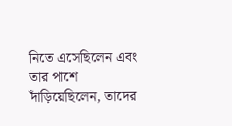নিতে এসেছিলেন এবং তার পাশে দাঁড়িয়েছিলেন, তাদের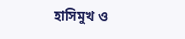হাসিমুখ ও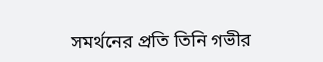সমর্থনের প্রতি তিনি গভীর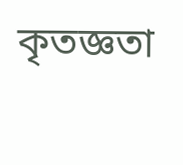কৃতজ্ঞতা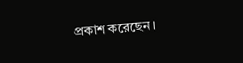প্রকাশ করেছেন।